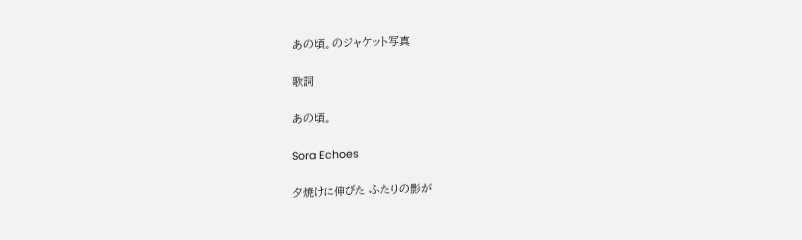あの頃。のジャケット写真

歌詞

あの頃。

Sora Echoes

夕焼けに伸びた ふたりの影が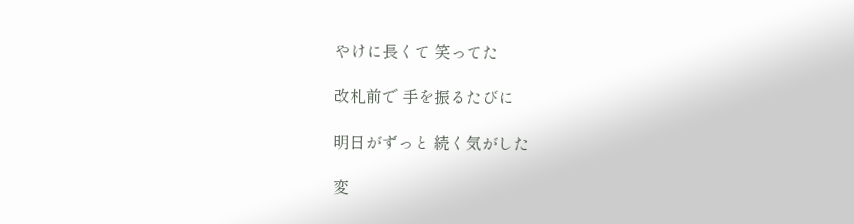やけに長くて 笑ってた

改札前で 手を振るたびに

明日がずっと 続く気がした

変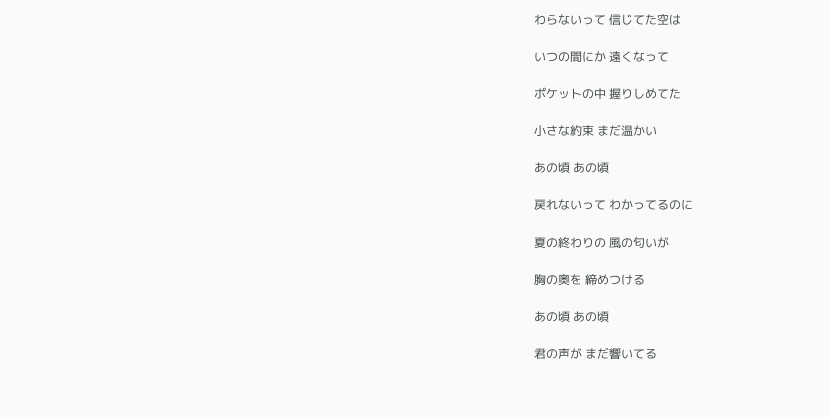わらないって 信じてた空は

いつの間にか 遠くなって

ポケットの中 握りしめてた

小さな約束 まだ温かい

あの頃 あの頃

戻れないって わかってるのに

夏の終わりの 風の匂いが

胸の奥を 締めつける

あの頃 あの頃

君の声が まだ響いてる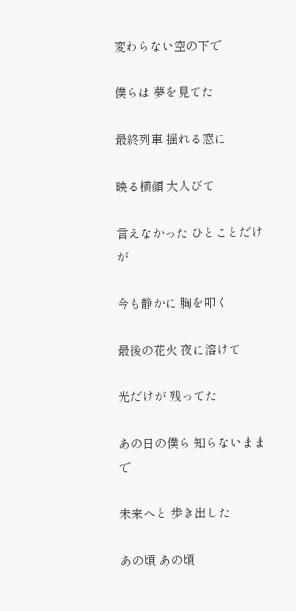変わらない空の下で

僕らは 夢を見てた

最終列車 揺れる窓に

映る横顔 大人びて

言えなかった ひとことだけが

今も静かに 胸を叩く

最後の花火 夜に溶けて

光だけが 残ってた

あの日の僕ら 知らないままで

未来へと 歩き出した

あの頃 あの頃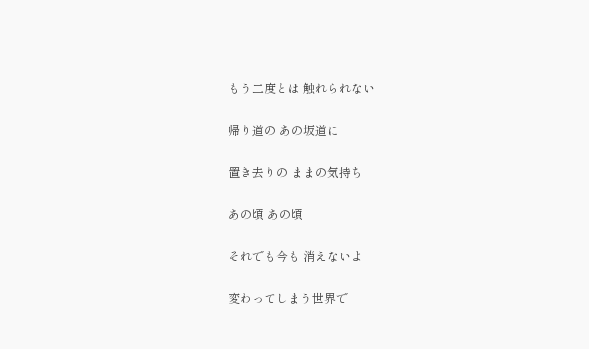もう二度とは 触れられない

帰り道の あの坂道に

置き去りの ままの気持ち

あの頃 あの頃

それでも今も 消えないよ

変わってしまう世界で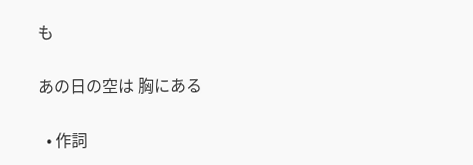も

あの日の空は 胸にある

  • 作詞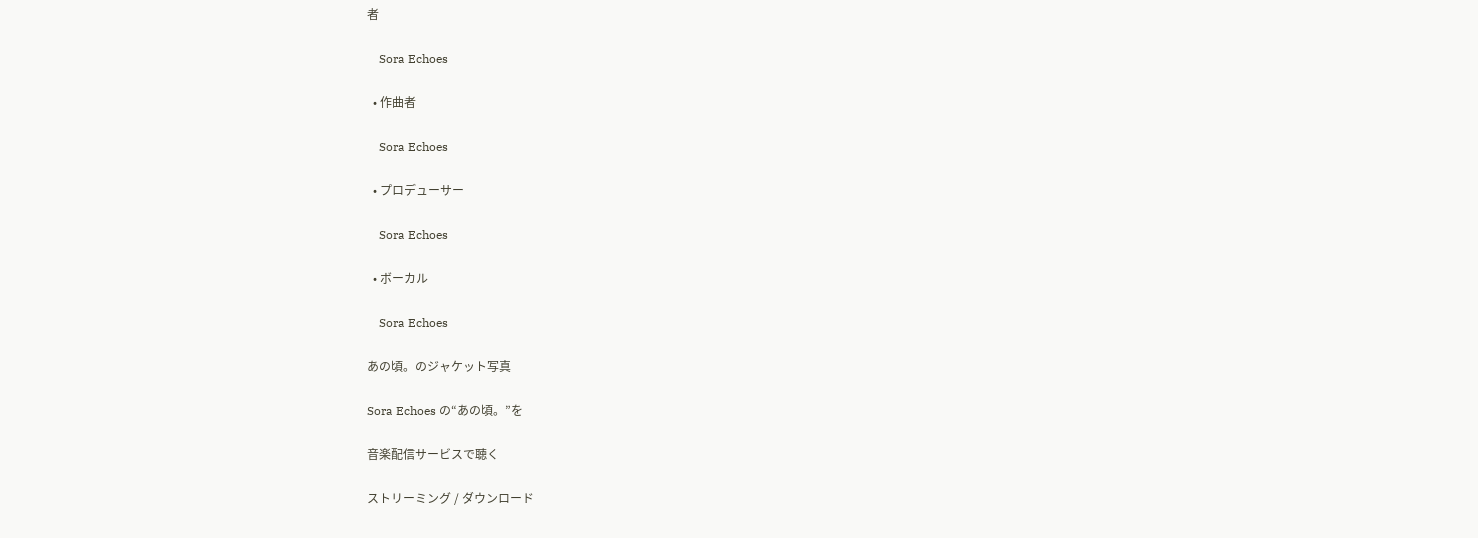者

    Sora Echoes

  • 作曲者

    Sora Echoes

  • プロデューサー

    Sora Echoes

  • ボーカル

    Sora Echoes

あの頃。のジャケット写真

Sora Echoes の“あの頃。”を

音楽配信サービスで聴く

ストリーミング / ダウンロード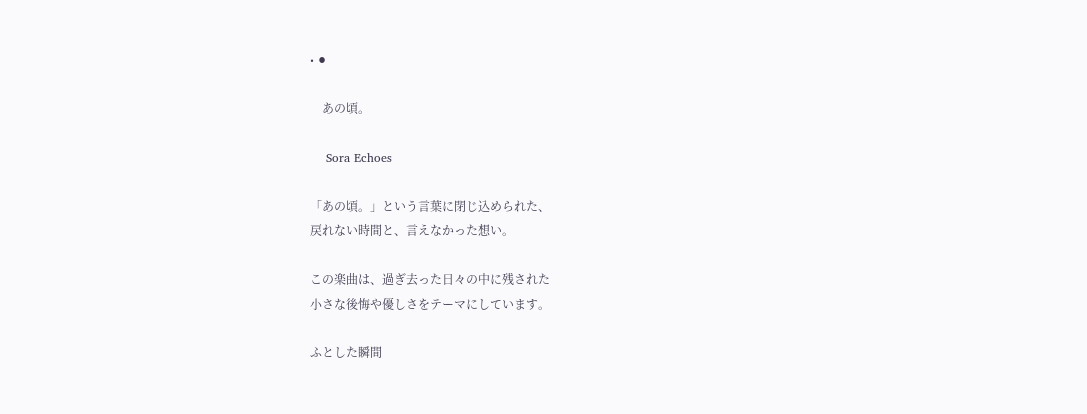• ⚫

    あの頃。

    Sora Echoes

「あの頃。」という言葉に閉じ込められた、
戻れない時間と、言えなかった想い。

この楽曲は、過ぎ去った日々の中に残された
小さな後悔や優しさをテーマにしています。

ふとした瞬間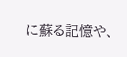に蘇る記憶や、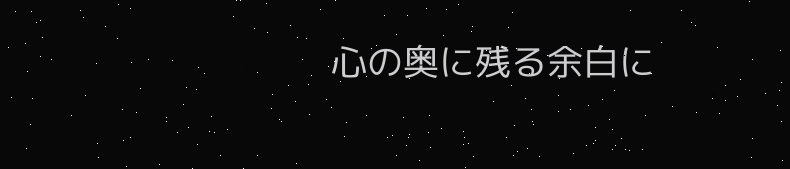心の奥に残る余白に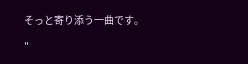そっと寄り添う一曲です。

"